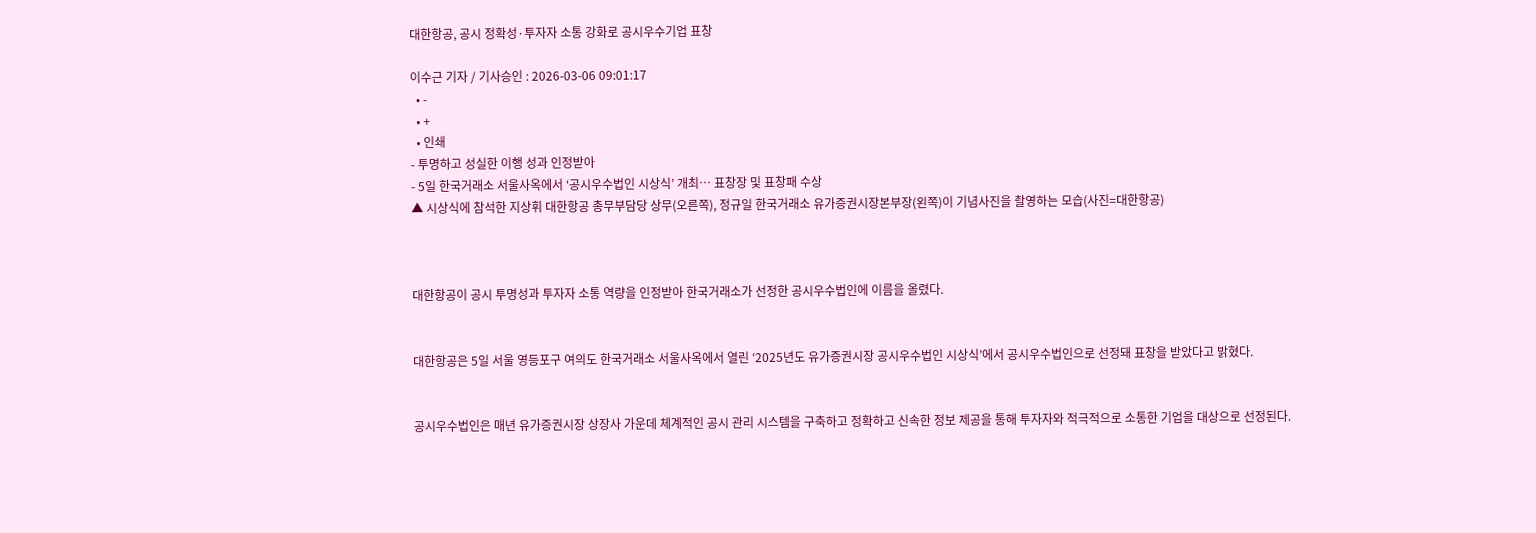대한항공, 공시 정확성·투자자 소통 강화로 공시우수기업 표창

이수근 기자 / 기사승인 : 2026-03-06 09:01:17
  • -
  • +
  • 인쇄
- 투명하고 성실한 이행 성과 인정받아
- 5일 한국거래소 서울사옥에서 ‘공시우수법인 시상식’ 개최… 표창장 및 표창패 수상
▲ 시상식에 참석한 지상휘 대한항공 총무부담당 상무(오른쪽), 정규일 한국거래소 유가증권시장본부장(왼쪽)이 기념사진을 촬영하는 모습(사진=대한항공)



대한항공이 공시 투명성과 투자자 소통 역량을 인정받아 한국거래소가 선정한 공시우수법인에 이름을 올렸다.


대한항공은 5일 서울 영등포구 여의도 한국거래소 서울사옥에서 열린 ‘2025년도 유가증권시장 공시우수법인 시상식’에서 공시우수법인으로 선정돼 표창을 받았다고 밝혔다.


공시우수법인은 매년 유가증권시장 상장사 가운데 체계적인 공시 관리 시스템을 구축하고 정확하고 신속한 정보 제공을 통해 투자자와 적극적으로 소통한 기업을 대상으로 선정된다.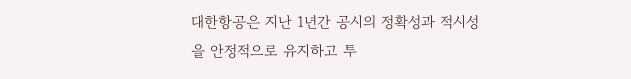대한항공은 지난 1년간 공시의 정확성과 적시성을 안정적으로 유지하고 투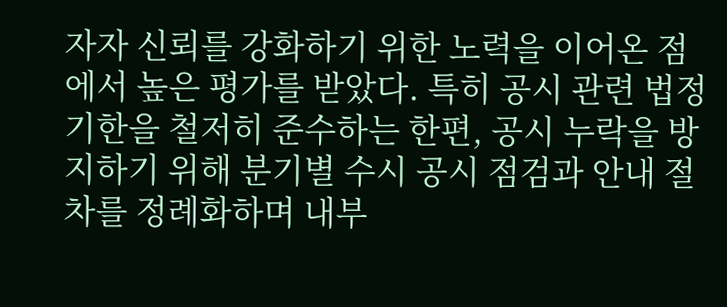자자 신뢰를 강화하기 위한 노력을 이어온 점에서 높은 평가를 받았다. 특히 공시 관련 법정 기한을 철저히 준수하는 한편, 공시 누락을 방지하기 위해 분기별 수시 공시 점검과 안내 절차를 정례화하며 내부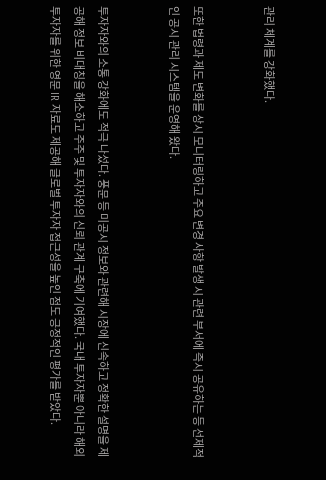관리 체계를 강화했다.


또한 법령과 제도 변화를 상시 모니터링하고 주요 변경 사항 발생 시 관련 부서에 즉시 공유하는 등 선제적인 공시 관리 시스템을 운영해 왔다.


투자자와의 소통 강화에도 적극 나섰다. 풍문 등 미공시 정보와 관련해 시장에 신속하고 정확한 설명을 제공해 정보 비대칭을 해소하고 주주 및 투자자와의 신뢰 관계 구축에 기여했다. 국내 투자자뿐 아니라 해외 투자자를 위한 영문 IR 자료도 제공해 글로벌 투자자 접근성을 높인 점도 긍정적인 평가를 받았다.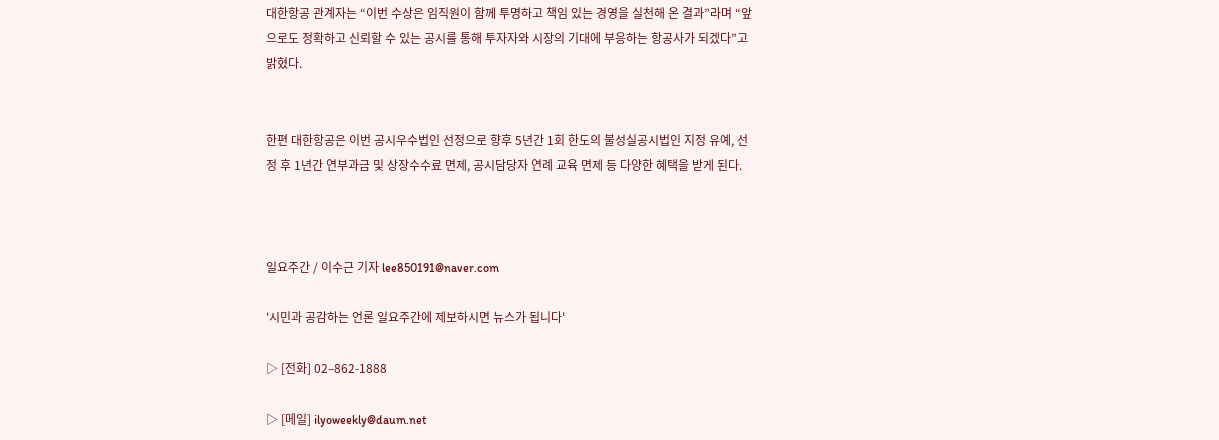대한항공 관계자는 “이번 수상은 임직원이 함께 투명하고 책임 있는 경영을 실천해 온 결과”라며 “앞으로도 정확하고 신뢰할 수 있는 공시를 통해 투자자와 시장의 기대에 부응하는 항공사가 되겠다”고 밝혔다.


한편 대한항공은 이번 공시우수법인 선정으로 향후 5년간 1회 한도의 불성실공시법인 지정 유예, 선정 후 1년간 연부과금 및 상장수수료 면제, 공시담당자 연례 교육 면제 등 다양한 혜택을 받게 된다.



일요주간 / 이수근 기자 lee850191@naver.com

'시민과 공감하는 언론 일요주간에 제보하시면 뉴스가 됩니다'

▷ [전화] 02–862-1888

▷ [메일] ilyoweekly@daum.net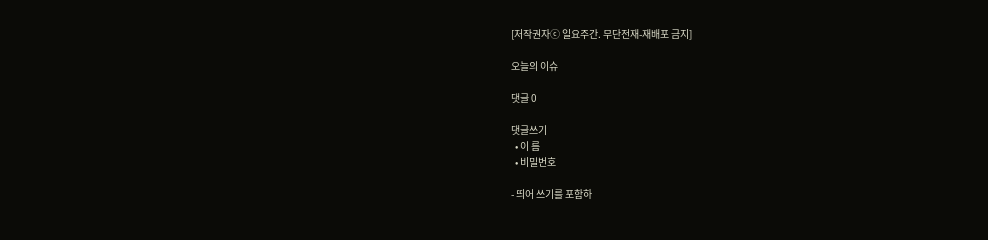[저작권자ⓒ 일요주간. 무단전재-재배포 금지]

오늘의 이슈

댓글 0

댓글쓰기
  • 이 름
  • 비밀번호

- 띄어 쓰기를 포함하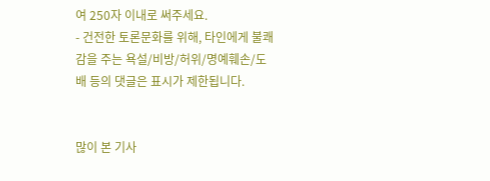여 250자 이내로 써주세요.
- 건전한 토론문화를 위해, 타인에게 불쾌감을 주는 욕설/비방/허위/명예훼손/도배 등의 댓글은 표시가 제한됩니다.


많이 본 기사